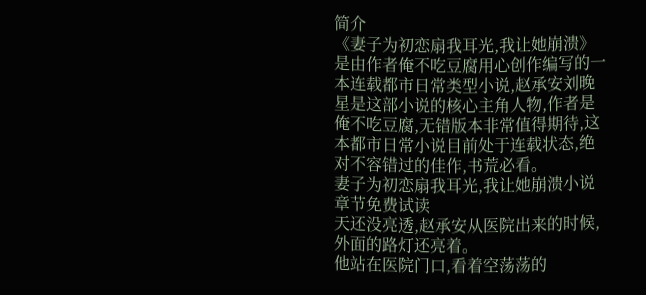简介
《妻子为初恋扇我耳光,我让她崩溃》是由作者俺不吃豆腐用心创作编写的一本连载都市日常类型小说,赵承安刘晚星是这部小说的核心主角人物,作者是俺不吃豆腐,无错版本非常值得期待,这本都市日常小说目前处于连载状态,绝对不容错过的佳作,书荒必看。
妻子为初恋扇我耳光,我让她崩溃小说章节免费试读
天还没亮透,赵承安从医院出来的时候,外面的路灯还亮着。
他站在医院门口,看着空荡荡的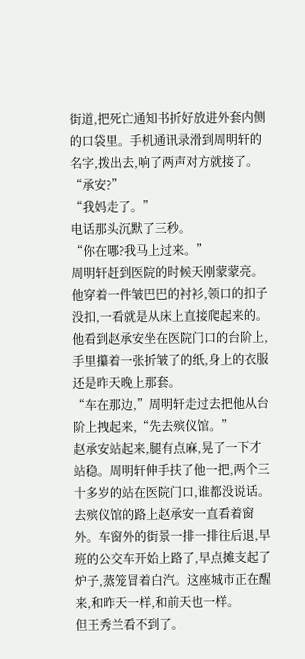街道,把死亡通知书折好放进外套内侧的口袋里。手机通讯录滑到周明轩的名字,拨出去,响了两声对方就接了。
“承安?”
“我妈走了。”
电话那头沉默了三秒。
“你在哪?我马上过来。”
周明轩赶到医院的时候天刚蒙蒙亮。他穿着一件皱巴巴的衬衫,领口的扣子没扣,一看就是从床上直接爬起来的。他看到赵承安坐在医院门口的台阶上,手里攥着一张折皱了的纸,身上的衣服还是昨天晚上那套。
“车在那边,”周明轩走过去把他从台阶上拽起来,“先去殡仪馆。”
赵承安站起来,腿有点麻,晃了一下才站稳。周明轩伸手扶了他一把,两个三十多岁的站在医院门口,谁都没说话。
去殡仪馆的路上赵承安一直看着窗外。车窗外的街景一排一排往后退,早班的公交车开始上路了,早点摊支起了炉子,蒸笼冒着白汽。这座城市正在醒来,和昨天一样,和前天也一样。
但王秀兰看不到了。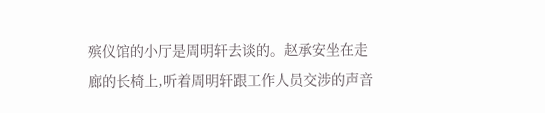殡仪馆的小厅是周明轩去谈的。赵承安坐在走廊的长椅上,听着周明轩跟工作人员交涉的声音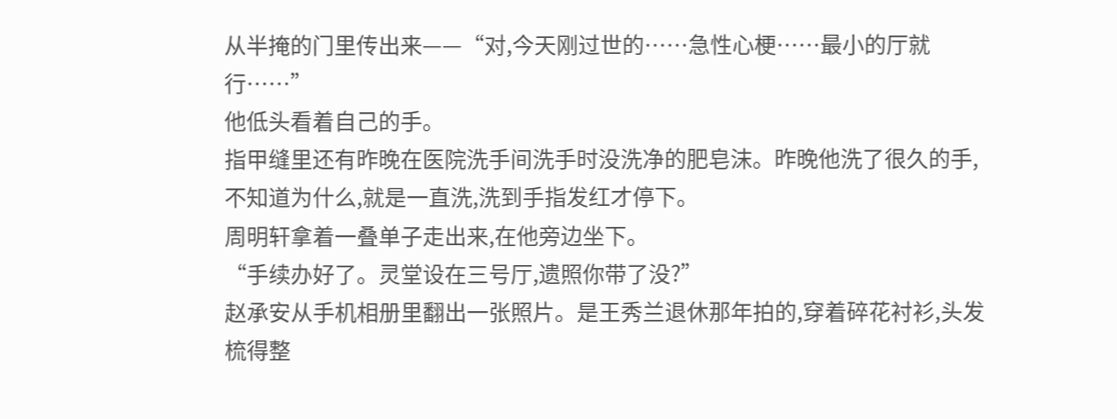从半掩的门里传出来——“对,今天刚过世的……急性心梗……最小的厅就行……”
他低头看着自己的手。
指甲缝里还有昨晚在医院洗手间洗手时没洗净的肥皂沫。昨晚他洗了很久的手,不知道为什么,就是一直洗,洗到手指发红才停下。
周明轩拿着一叠单子走出来,在他旁边坐下。
“手续办好了。灵堂设在三号厅,遗照你带了没?”
赵承安从手机相册里翻出一张照片。是王秀兰退休那年拍的,穿着碎花衬衫,头发梳得整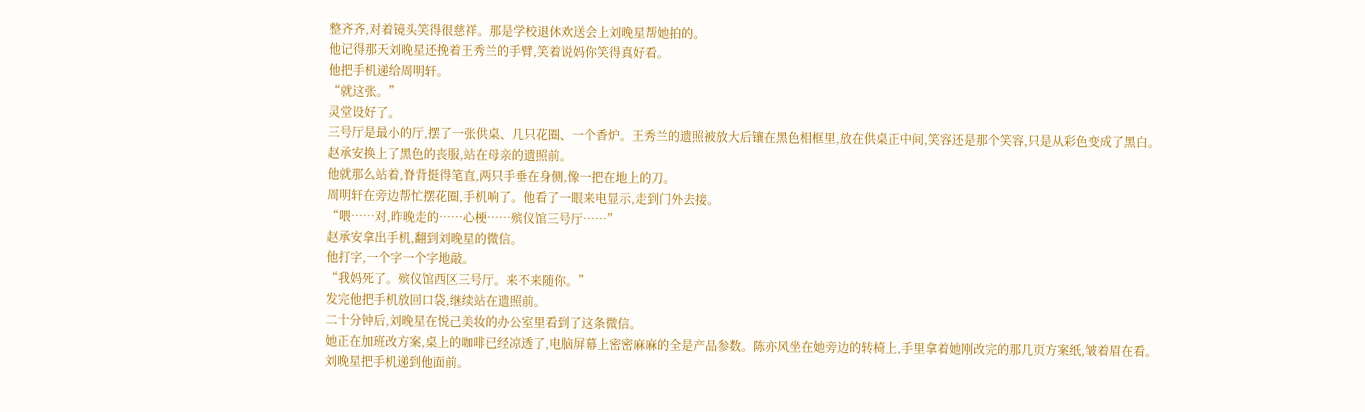整齐齐,对着镜头笑得很慈祥。那是学校退休欢送会上刘晚星帮她拍的。
他记得那天刘晚星还挽着王秀兰的手臂,笑着说妈你笑得真好看。
他把手机递给周明轩。
“就这张。”
灵堂设好了。
三号厅是最小的厅,摆了一张供桌、几只花圈、一个香炉。王秀兰的遗照被放大后镶在黑色相框里,放在供桌正中间,笑容还是那个笑容,只是从彩色变成了黑白。
赵承安换上了黑色的丧服,站在母亲的遗照前。
他就那么站着,脊背挺得笔直,两只手垂在身侧,像一把在地上的刀。
周明轩在旁边帮忙摆花圈,手机响了。他看了一眼来电显示,走到门外去接。
“喂……对,昨晚走的……心梗……殡仪馆三号厅……”
赵承安拿出手机,翻到刘晚星的微信。
他打字,一个字一个字地敲。
“我妈死了。殡仪馆西区三号厅。来不来随你。”
发完他把手机放回口袋,继续站在遗照前。
二十分钟后,刘晚星在悦己美妆的办公室里看到了这条微信。
她正在加班改方案,桌上的咖啡已经凉透了,电脑屏幕上密密麻麻的全是产品参数。陈亦风坐在她旁边的转椅上,手里拿着她刚改完的那几页方案纸,皱着眉在看。
刘晚星把手机递到他面前。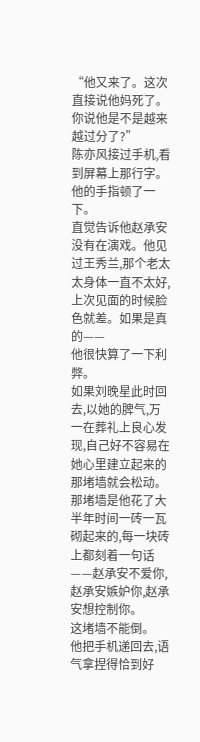“他又来了。这次直接说他妈死了。你说他是不是越来越过分了?”
陈亦风接过手机,看到屏幕上那行字。
他的手指顿了一下。
直觉告诉他赵承安没有在演戏。他见过王秀兰,那个老太太身体一直不太好,上次见面的时候脸色就差。如果是真的——
他很快算了一下利弊。
如果刘晚星此时回去,以她的脾气,万一在葬礼上良心发现,自己好不容易在她心里建立起来的那堵墙就会松动。那堵墙是他花了大半年时间一砖一瓦砌起来的,每一块砖上都刻着一句话——赵承安不爱你,赵承安嫉妒你,赵承安想控制你。
这堵墙不能倒。
他把手机递回去,语气拿捏得恰到好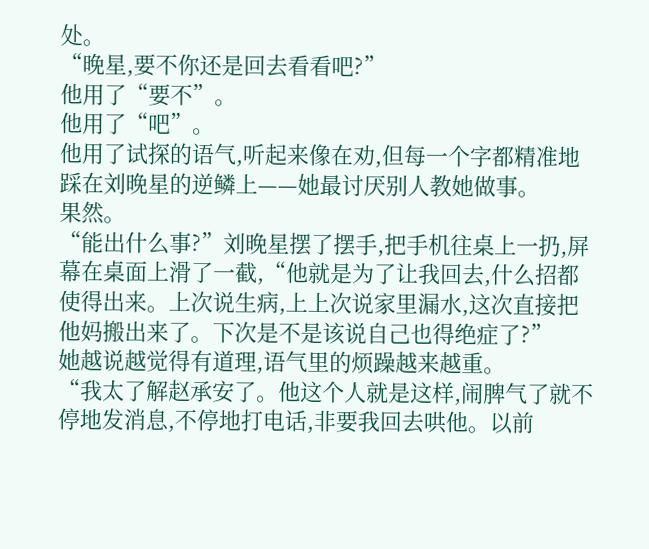处。
“晚星,要不你还是回去看看吧?”
他用了“要不”。
他用了“吧”。
他用了试探的语气,听起来像在劝,但每一个字都精准地踩在刘晚星的逆鳞上——她最讨厌别人教她做事。
果然。
“能出什么事?”刘晚星摆了摆手,把手机往桌上一扔,屏幕在桌面上滑了一截,“他就是为了让我回去,什么招都使得出来。上次说生病,上上次说家里漏水,这次直接把他妈搬出来了。下次是不是该说自己也得绝症了?”
她越说越觉得有道理,语气里的烦躁越来越重。
“我太了解赵承安了。他这个人就是这样,闹脾气了就不停地发消息,不停地打电话,非要我回去哄他。以前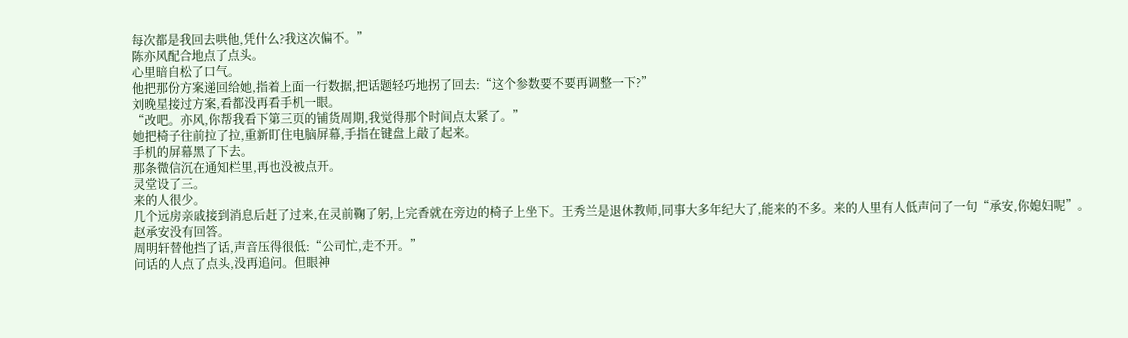每次都是我回去哄他,凭什么?我这次偏不。”
陈亦风配合地点了点头。
心里暗自松了口气。
他把那份方案递回给她,指着上面一行数据,把话题轻巧地拐了回去:“这个参数要不要再调整一下?”
刘晚星接过方案,看都没再看手机一眼。
“改吧。亦风,你帮我看下第三页的铺货周期,我觉得那个时间点太紧了。”
她把椅子往前拉了拉,重新盯住电脑屏幕,手指在键盘上敲了起来。
手机的屏幕黑了下去。
那条微信沉在通知栏里,再也没被点开。
灵堂设了三。
来的人很少。
几个远房亲戚接到消息后赶了过来,在灵前鞠了躬,上完香就在旁边的椅子上坐下。王秀兰是退休教师,同事大多年纪大了,能来的不多。来的人里有人低声问了一句“承安,你媳妇呢”。
赵承安没有回答。
周明轩替他挡了话,声音压得很低:“公司忙,走不开。”
问话的人点了点头,没再追问。但眼神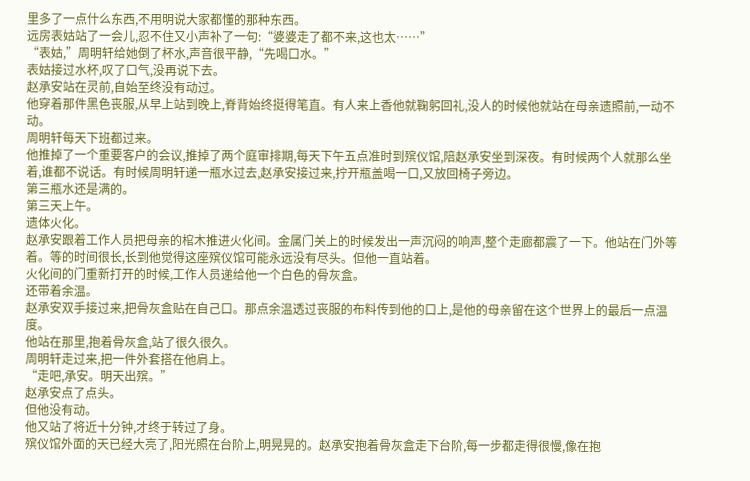里多了一点什么东西,不用明说大家都懂的那种东西。
远房表姑站了一会儿,忍不住又小声补了一句:“婆婆走了都不来,这也太……”
“表姑,”周明轩给她倒了杯水,声音很平静,“先喝口水。”
表姑接过水杯,叹了口气,没再说下去。
赵承安站在灵前,自始至终没有动过。
他穿着那件黑色丧服,从早上站到晚上,脊背始终挺得笔直。有人来上香他就鞠躬回礼,没人的时候他就站在母亲遗照前,一动不动。
周明轩每天下班都过来。
他推掉了一个重要客户的会议,推掉了两个庭审排期,每天下午五点准时到殡仪馆,陪赵承安坐到深夜。有时候两个人就那么坐着,谁都不说话。有时候周明轩递一瓶水过去,赵承安接过来,拧开瓶盖喝一口,又放回椅子旁边。
第三瓶水还是满的。
第三天上午。
遗体火化。
赵承安跟着工作人员把母亲的棺木推进火化间。金属门关上的时候发出一声沉闷的响声,整个走廊都震了一下。他站在门外等着。等的时间很长,长到他觉得这座殡仪馆可能永远没有尽头。但他一直站着。
火化间的门重新打开的时候,工作人员递给他一个白色的骨灰盒。
还带着余温。
赵承安双手接过来,把骨灰盒贴在自己口。那点余温透过丧服的布料传到他的口上,是他的母亲留在这个世界上的最后一点温度。
他站在那里,抱着骨灰盒,站了很久很久。
周明轩走过来,把一件外套搭在他肩上。
“走吧,承安。明天出殡。”
赵承安点了点头。
但他没有动。
他又站了将近十分钟,才终于转过了身。
殡仪馆外面的天已经大亮了,阳光照在台阶上,明晃晃的。赵承安抱着骨灰盒走下台阶,每一步都走得很慢,像在抱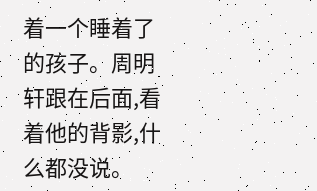着一个睡着了的孩子。周明轩跟在后面,看着他的背影,什么都没说。